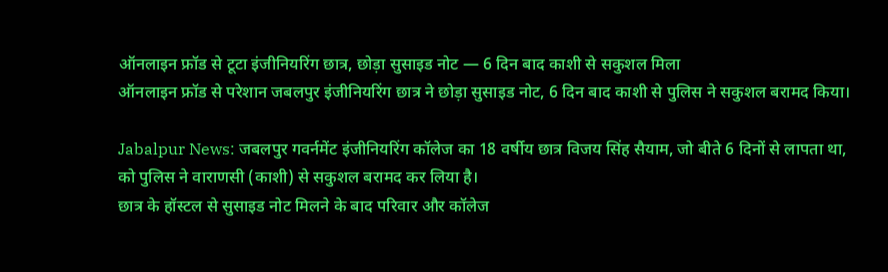ऑनलाइन फ्रॉड से टूटा इंजीनियरिंग छात्र, छोड़ा सुसाइड नोट — 6 दिन बाद काशी से सकुशल मिला
ऑनलाइन फ्रॉड से परेशान जबलपुर इंजीनियरिंग छात्र ने छोड़ा सुसाइड नोट, 6 दिन बाद काशी से पुलिस ने सकुशल बरामद किया।

Jabalpur News: जबलपुर गवर्नमेंट इंजीनियरिंग कॉलेज का 18 वर्षीय छात्र विजय सिंह सैयाम, जो बीते 6 दिनों से लापता था, को पुलिस ने वाराणसी (काशी) से सकुशल बरामद कर लिया है।
छात्र के हॉस्टल से सुसाइड नोट मिलने के बाद परिवार और कॉलेज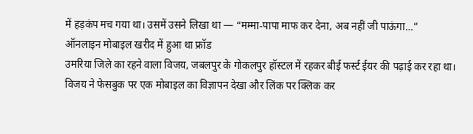में हड़कंप मच गया था। उसमें उसने लिखा था — “मम्मा-पापा माफ कर देना, अब नहीं जी पाऊंगा…”
ऑनलाइन मोबाइल खरीद में हुआ था फ्रॉड
उमरिया जिले का रहने वाला विजय, जबलपुर के गोकलपुर हॉस्टल में रहकर बीई फर्स्ट ईयर की पढ़ाई कर रहा था।
विजय ने फेसबुक पर एक मोबाइल का विज्ञापन देखा और लिंक पर क्लिक कर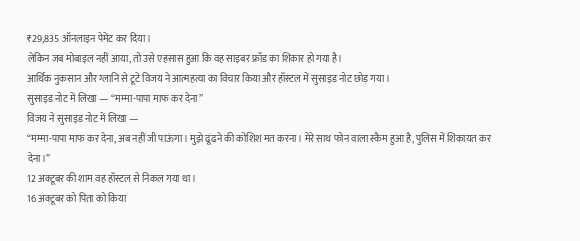₹29,835 ऑनलाइन पेमेंट कर दिया।
लेकिन जब मोबाइल नहीं आया, तो उसे एहसास हुआ कि वह साइबर फ्रॉड का शिकार हो गया है।
आर्थिक नुकसान और ग्लानि से टूटे विजय ने आत्महत्या का विचार किया और हॉस्टल में सुसाइड नोट छोड़ गया।
सुसाइड नोट में लिखा — “मम्मा-पापा माफ कर देना”
विजय ने सुसाइड नोट में लिखा —
“मम्मा-पापा माफ कर देना, अब नहीं जी पाऊंगा। मुझे ढूंढने की कोशिश मत करना। मेरे साथ फोन वाला स्कैम हुआ है, पुलिस में शिकायत कर देना।”
12 अक्टूबर की शाम वह हॉस्टल से निकल गया था।
16 अक्टूबर को पिता को किया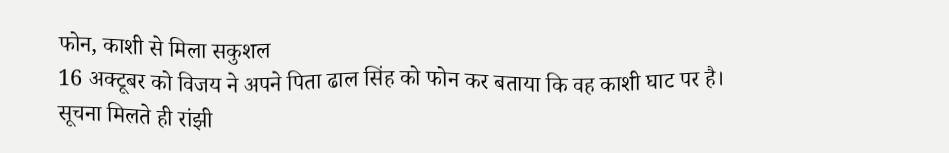फोन, काशी से मिला सकुशल
16 अक्टूबर को विजय ने अपने पिता ढाल सिंह को फोन कर बताया कि वह काशी घाट पर है।
सूचना मिलते ही रांझी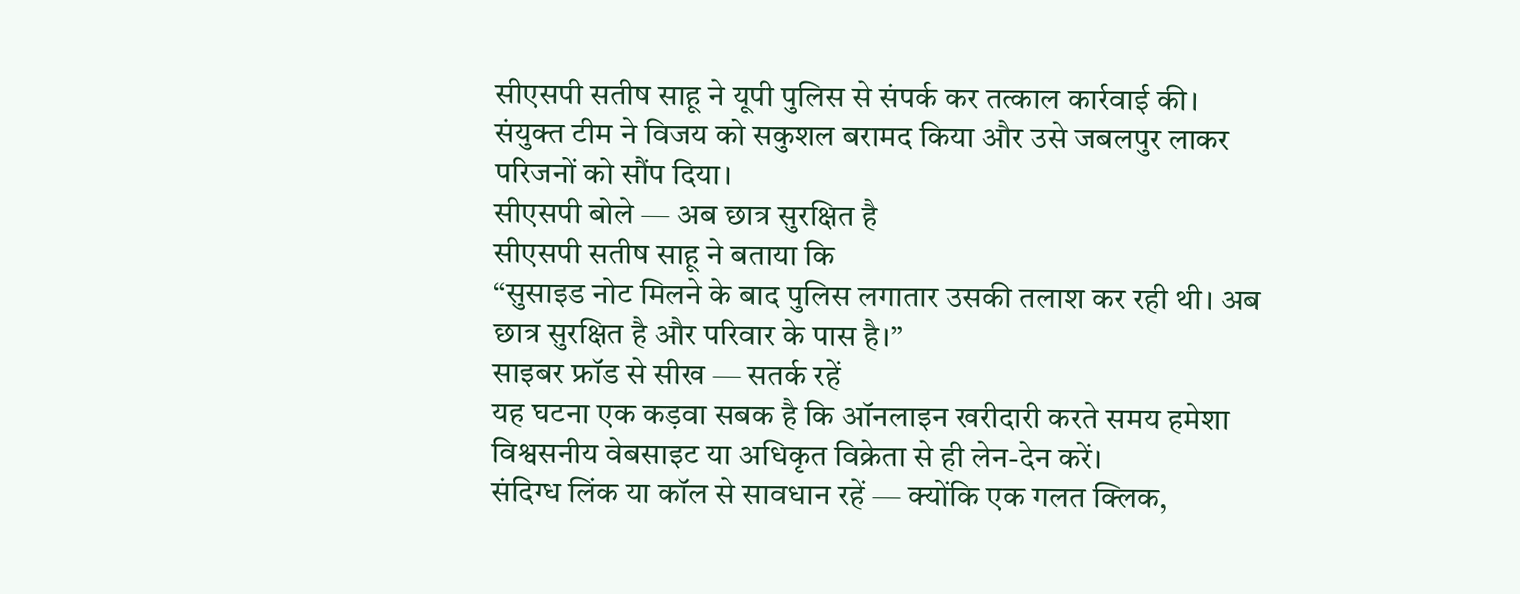सीएसपी सतीष साहू ने यूपी पुलिस से संपर्क कर तत्काल कार्रवाई की।
संयुक्त टीम ने विजय को सकुशल बरामद किया और उसे जबलपुर लाकर परिजनों को सौंप दिया।
सीएसपी बोले — अब छात्र सुरक्षित है
सीएसपी सतीष साहू ने बताया कि
“सुसाइड नोट मिलने के बाद पुलिस लगातार उसकी तलाश कर रही थी। अब छात्र सुरक्षित है और परिवार के पास है।”
साइबर फ्रॉड से सीख — सतर्क रहें
यह घटना एक कड़वा सबक है कि ऑनलाइन खरीदारी करते समय हमेशा विश्वसनीय वेबसाइट या अधिकृत विक्रेता से ही लेन-देन करें।
संदिग्ध लिंक या कॉल से सावधान रहें — क्योंकि एक गलत क्लिक,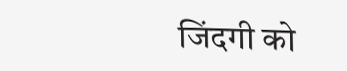जिंदगी को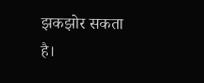झकझोर सकता है।